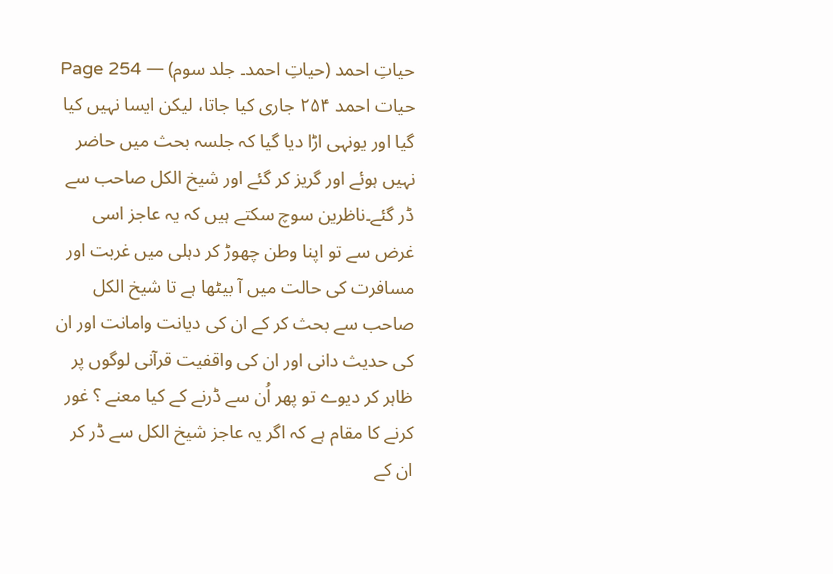حیاتِ احمد (حیاتِ احمد۔ جلد سوم) — Page 254
حیات احمد ۲۵۴ جاری کیا جاتا، لیکن ایسا نہیں کیا گیا اور یونہی اڑا دیا گیا کہ جلسہ بحث میں حاضر نہیں ہوئے اور گریز کر گئے اور شیخ الکل صاحب سے ڈر گئے۔ناظرین سوچ سکتے ہیں کہ یہ عاجز اسی غرض سے تو اپنا وطن چھوڑ کر دہلی میں غربت اور مسافرت کی حالت میں آ بیٹھا ہے تا شیخ الکل صاحب سے بحث کر کے ان کی دیانت وامانت اور ان کی حدیث دانی اور ان کی واقفیت قرآنی لوگوں پر ظاہر کر دیوے تو پھر اُن سے ڈرنے کے کیا معنے ؟ غور کرنے کا مقام ہے کہ اگر یہ عاجز شیخ الکل سے ڈر کر ان کے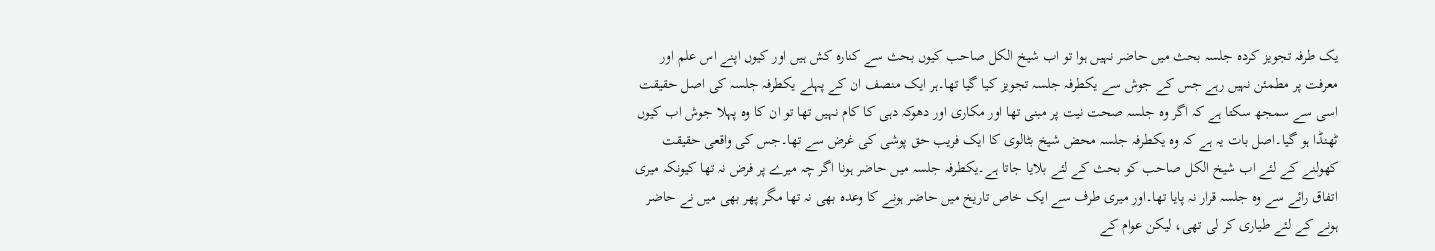یک طرفہ تجویز کردہ جلسہ بحث میں حاضر نہیں ہوا تو اب شیخ الکل صاحب کیوں بحث سے کنارہ کش ہیں اور کیوں اپنے اس علم اور معرفت پر مطمئن نہیں رہے جس کے جوش سے یکطرفہ جلسہ تجویز کیا گیا تھا۔ہر ایک منصف ان کے پہلے یکطرفہ جلسہ کی اصل حقیقت اسی سے سمجھ سکتا ہے کہ اگر وہ جلسہ صحت نیت پر مبنی تھا اور مکاری اور دھوکہ دہی کا کام نہیں تھا تو ان کا وہ پہلا جوش اب کیوں ٹھنڈا ہو گیا۔اصل بات یہ ہے کہ وہ یکطرفہ جلسہ محض شیخ بٹالوی کا ایک فریب حق پوشی کی غرض سے تھا۔جس کی واقعی حقیقت کھولنے کے لئے اب شیخ الکل صاحب کو بحث کے لئے بلایا جاتا ہے۔یکطرفہ جلسہ میں حاضر ہونا اگر چہ میرے پر فرض نہ تھا کیونکہ میری اتفاق رائے سے وہ جلسہ قرار نہ پایا تھا۔اور میری طرف سے ایک خاص تاریخ میں حاضر ہونے کا وعدہ بھی نہ تھا مگر پھر بھی میں نے حاضر ہونے کے لئے طیاری کر لی تھی، لیکن عوام کے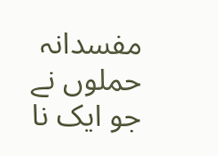مفسدانہ حملوں نے جو ایک نا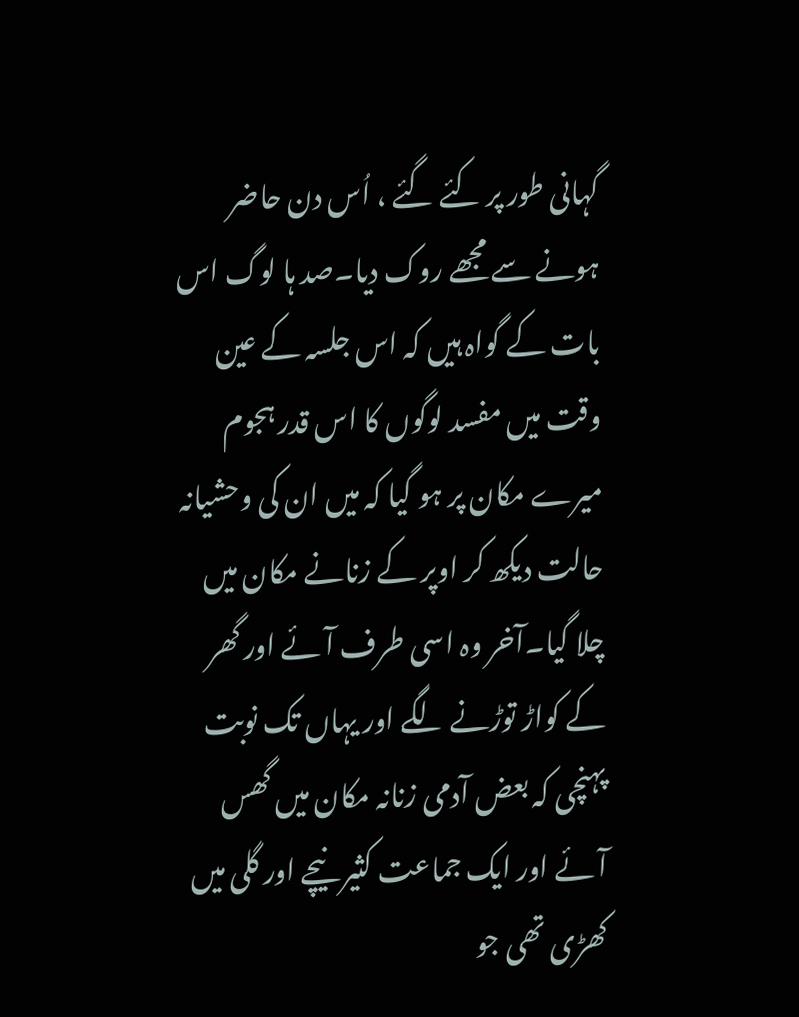گہانی طور پر کئے گئے ، اُس دن حاضر ہونے سے مجھے روک دیا۔صد ہا لوگ اس بات کے گواہ ہیں کہ اس جلسہ کے عین وقت میں مفسد لوگوں کا اس قدر ہجوم میرے مکان پر ہو گیا کہ میں ان کی وحشیانہ حالت دیکھ کر اوپر کے زنانے مکان میں چلا گیا۔آخر وہ اسی طرف آئے اور گھر کے کواڑ توڑنے لگے اور یہاں تک نوبت پہنچی کہ بعض آدمی زنانہ مکان میں گھس آئے اور ایک جماعت کثیر نیچے اور گلی میں کھڑی تھی جو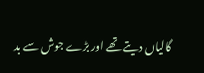گالیاں دیتے تھے اور بڑے جوش سے بد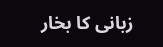زبانی کا بخار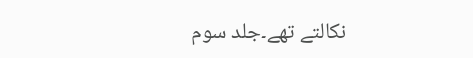نکالتے تھے۔جلد سوم